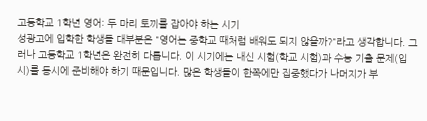고등학교 1학년 영어: 두 마리 토끼를 잡아야 하는 시기
성광고에 입학한 학생들 대부분은 "영어는 중학교 때처럼 배워도 되지 않을까?"라고 생각합니다. 그러나 고등학교 1학년은 완전히 다릅니다. 이 시기에는 내신 시험(학교 시험)과 수능 기출 문제(입시)를 동시에 준비해야 하기 때문입니다. 많은 학생들이 한쪽에만 집중했다가 나머지가 부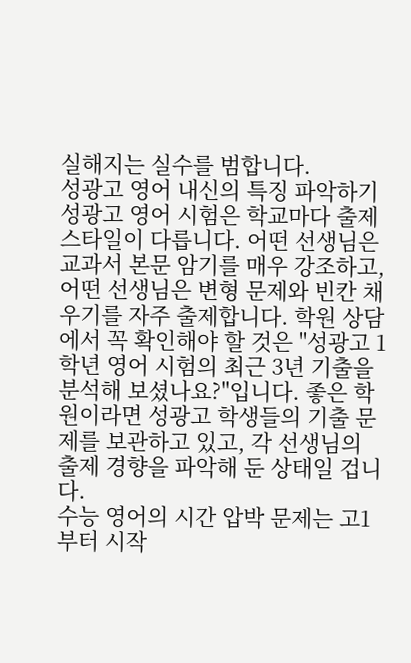실해지는 실수를 범합니다.
성광고 영어 내신의 특징 파악하기
성광고 영어 시험은 학교마다 출제 스타일이 다릅니다. 어떤 선생님은 교과서 본문 암기를 매우 강조하고, 어떤 선생님은 변형 문제와 빈칸 채우기를 자주 출제합니다. 학원 상담에서 꼭 확인해야 할 것은 "성광고 1학년 영어 시험의 최근 3년 기출을 분석해 보셨나요?"입니다. 좋은 학원이라면 성광고 학생들의 기출 문제를 보관하고 있고, 각 선생님의 출제 경향을 파악해 둔 상태일 겁니다.
수능 영어의 시간 압박 문제는 고1부터 시작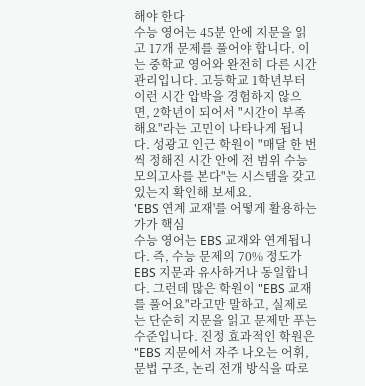해야 한다
수능 영어는 45분 안에 지문을 읽고 17개 문제를 풀어야 합니다. 이는 중학교 영어와 완전히 다른 시간 관리입니다. 고등학교 1학년부터 이런 시간 압박을 경험하지 않으면, 2학년이 되어서 "시간이 부족해요"라는 고민이 나타나게 됩니다. 성광고 인근 학원이 "매달 한 번씩 정해진 시간 안에 전 범위 수능 모의고사를 본다"는 시스템을 갖고 있는지 확인해 보세요.
'EBS 연계 교재'를 어떻게 활용하는가가 핵심
수능 영어는 EBS 교재와 연계됩니다. 즉, 수능 문제의 70% 정도가 EBS 지문과 유사하거나 동일합니다. 그런데 많은 학원이 "EBS 교재를 풀어요"라고만 말하고, 실제로는 단순히 지문을 읽고 문제만 푸는 수준입니다. 진정 효과적인 학원은 "EBS 지문에서 자주 나오는 어휘, 문법 구조, 논리 전개 방식을 따로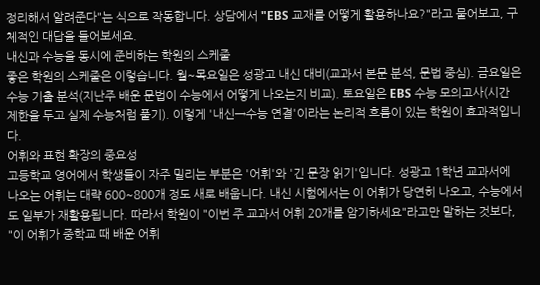정리해서 알려준다"는 식으로 작동합니다. 상담에서 "EBS 교재를 어떻게 활용하나요?"라고 물어보고, 구체적인 대답을 들어보세요.
내신과 수능을 동시에 준비하는 학원의 스케줄
좋은 학원의 스케줄은 이렇습니다. 월~목요일은 성광고 내신 대비(교과서 본문 분석, 문법 중심). 금요일은 수능 기출 분석(지난주 배운 문법이 수능에서 어떻게 나오는지 비교). 토요일은 EBS 수능 모의고사(시간 제한을 두고 실제 수능처럼 풀기). 이렇게 '내신→수능 연결'이라는 논리적 흐름이 있는 학원이 효과적입니다.
어휘와 표현 확장의 중요성
고등학교 영어에서 학생들이 자주 밀리는 부분은 '어휘'와 '긴 문장 읽기'입니다. 성광고 1학년 교과서에 나오는 어휘는 대략 600~800개 정도 새로 배웁니다. 내신 시험에서는 이 어휘가 당연히 나오고, 수능에서도 일부가 재활용됩니다. 따라서 학원이 "이번 주 교과서 어휘 20개를 암기하세요"라고만 말하는 것보다, "이 어휘가 중학교 때 배운 어휘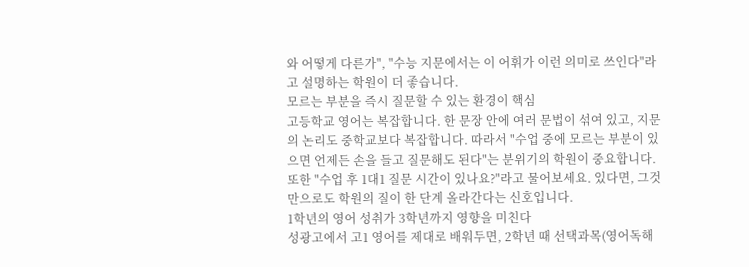와 어떻게 다른가", "수능 지문에서는 이 어휘가 이런 의미로 쓰인다"라고 설명하는 학원이 더 좋습니다.
모르는 부분을 즉시 질문할 수 있는 환경이 핵심
고등학교 영어는 복잡합니다. 한 문장 안에 여러 문법이 섞여 있고, 지문의 논리도 중학교보다 복잡합니다. 따라서 "수업 중에 모르는 부분이 있으면 언제든 손을 들고 질문해도 된다"는 분위기의 학원이 중요합니다. 또한 "수업 후 1대1 질문 시간이 있나요?"라고 물어보세요. 있다면, 그것만으로도 학원의 질이 한 단계 올라간다는 신호입니다.
1학년의 영어 성취가 3학년까지 영향을 미친다
성광고에서 고1 영어를 제대로 배워두면, 2학년 때 선택과목(영어독해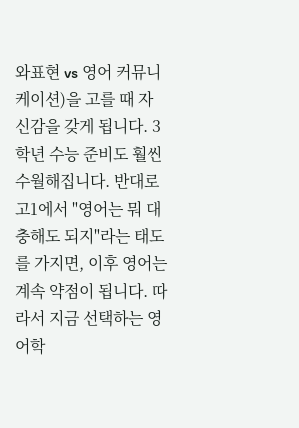와표현 vs 영어 커뮤니케이션)을 고를 때 자신감을 갖게 됩니다. 3학년 수능 준비도 훨씬 수월해집니다. 반대로 고1에서 "영어는 뭐 대충해도 되지"라는 태도를 가지면, 이후 영어는 계속 약점이 됩니다. 따라서 지금 선택하는 영어학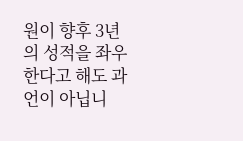원이 향후 3년의 성적을 좌우한다고 해도 과언이 아닙니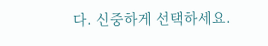다. 신중하게 선택하세요.